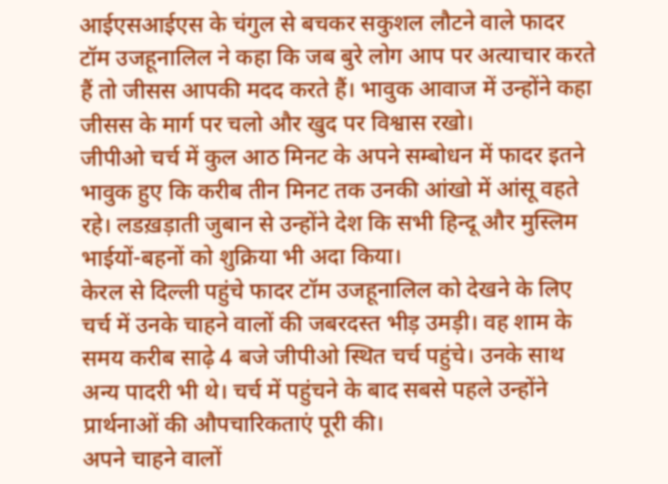आईएसआईएस के चंगुल से बचकर सकुशल लौटने वाले फादर टॉम उजहूनालिल ने कहा कि जब बुरे लोग आप पर अत्याचार करते हैं तो जीसस आपकी मदद करते हैं। भावुक आवाज में उन्होंने कहा जीसस के मार्ग पर चलो और खुद पर विश्वास रखो।
जीपीओ चर्च में कुल आठ मिनट के अपने सम्बोधन में फादर इतने भावुक हुए कि करीब तीन मिनट तक उनकी आंखो में आंसू वहते रहे। लडख़ड़ाती जुबान से उन्होंने देश कि सभी हिन्दू और मुस्लिम भाईयों-बहनों को शुक्रिया भी अदा किया।
केरल से दिल्ली पहुंचे फादर टॉम उजहूनालिल को देखने के लिए चर्च में उनके चाहने वालों की जबरदस्त भीड़ उमड़ी। वह शाम के समय करीब साढ़े 4 बजे जीपीओ स्थित चर्च पहुंचे। उनके साथ अन्य पादरी भी थे। चर्च में पहुंचने के बाद सबसे पहले उन्होंने प्रार्थनाओं की औपचारिकताएं पूरी की।
अपने चाहने वालों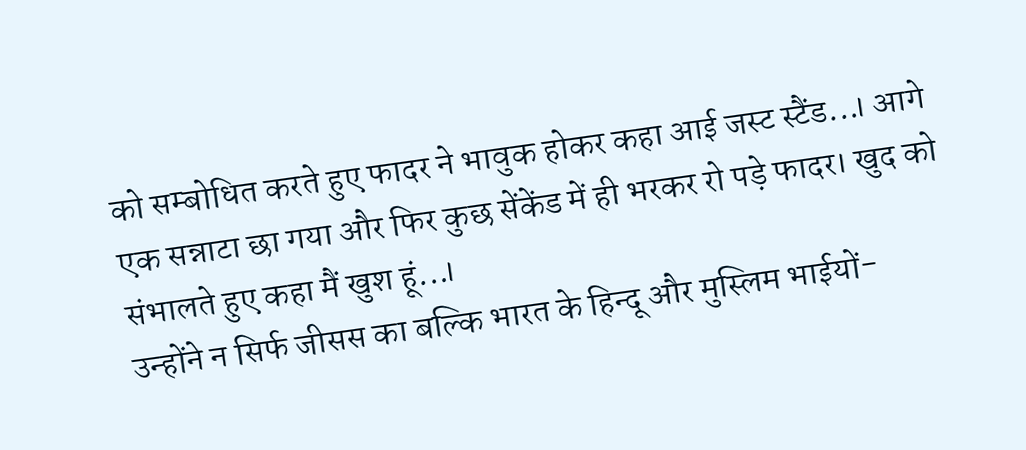को सम्बोधित करते हुए फादर ने भावुक होकर कहा आई जस्ट स्टैंड...। आगे एक सन्नाटा छा गया और फिर कुछ सेंकेंड में ही भरकर रो पड़े फादर। खुद को संभालते हुए कहा मैं खुश हूं...।
उन्होंने न सिर्फ जीसस का बल्कि भारत के हिन्दू और मुस्लिम भाईयों-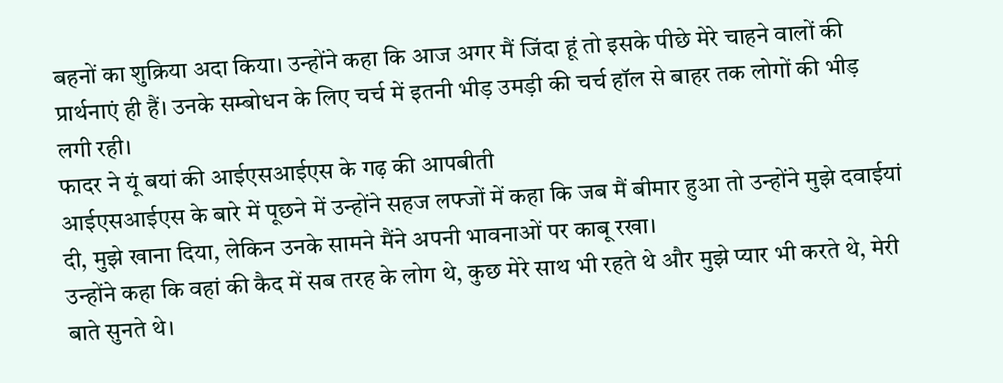बहनों का शुक्रिया अदा किया। उन्होंने कहा कि आज अगर मैं जिंदा हूं तो इसके पीछे मेरे चाहने वालों की प्रार्थनाएं ही हैं। उनके सम्बोधन के लिए चर्च में इतनी भीड़ उमड़ी की चर्च हॉल से बाहर तक लोगों की भीड़ लगी रही।
फादर ने यूं बयां की आईएसआईएस के गढ़ की आपबीती
आईएसआईएस के बारे में पूछने में उन्होंने सहज लफ्जों में कहा कि जब मैं बीमार हुआ तो उन्होंने मुझे दवाईयां दी, मुझे खाना दिया, लेकिन उनके सामने मैंने अपनी भावनाओं पर काबू रखा।
उन्होंने कहा कि वहां की कैद में सब तरह के लोग थे, कुछ मेरे साथ भी रहते थे और मुझे प्यार भी करते थे, मेरी बाते सुनते थे।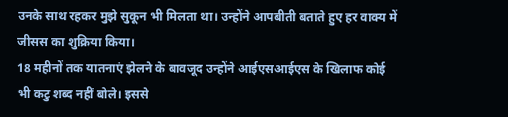उनके साथ रहकर मुझे सुकून भी मिलता था। उन्होंने आपबीती बताते हुए हर वाक्य में जीसस का शुक्रिया किया।
18 महीनों तक यातनाएं झेलने के बावजूद उन्होंने आईएसआईएस के खिलाफ कोई भी कटु शब्द नहीं बोले। इससे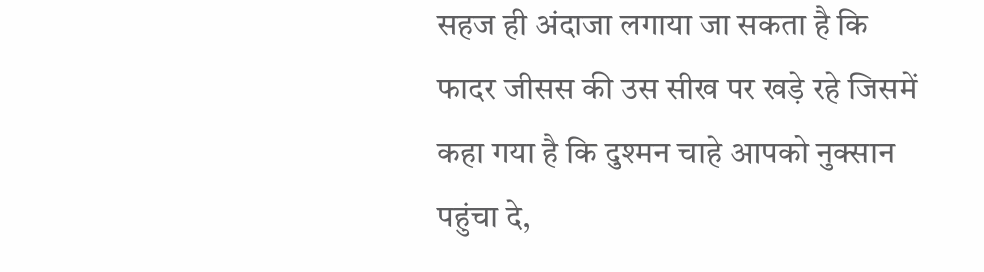सहज ही अंदाजा लगाया जा सकता है कि फादर जीसस की उस सीख पर खड़े रहे जिसमें कहा गया है कि दुश्मन चाहे आपको नुक्सान पहुंचा दे,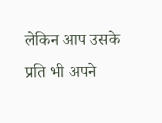लेकिन आप उसके प्रति भी अपने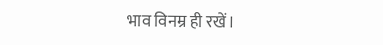भाव विनम्र ही रखें।